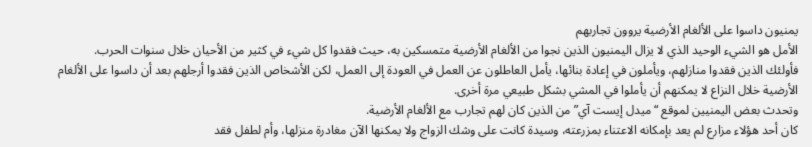يمنيون داسوا على الألغام الأرضية يروون تجاربهم
الأمل هو الشيء الوحيد الذي لا يزال اليمنيون الذين نجوا من الألغام الأرضية متمسكين به، حيث فقدوا كل شيء في كثير من الأحيان خلال سنوات الحرب.
فأولئك الذين فقدوا منازلهم، ويأملون في إعادة بنائها، يأمل العاطلون عن العمل في العودة إلى العمل، لكن الأشخاص الذين فقدوا أرجلهم بعد أن داسوا على الألغام الأرضية خلال النزاع لا يمكنهم أن يأملوا في المشي بشكل طبيعي مرة أخرى.
وتحدث بعض اليمنيين لموقع “ميدل إيست آي” من الذين كان لهم تجارب مع الألغام الأرضية.
كان أحد هؤلاء مزارع لم يعد بإمكانه الاعتناء بمزرعته، وسيدة كانت على وشك الزواج ولا يمكنها الآن مغادرة منزلها، وأم لطفل فقد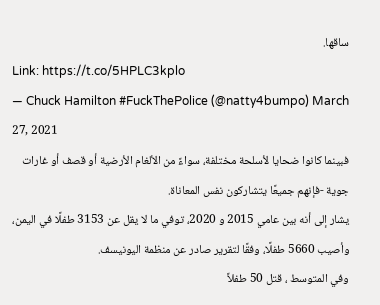ساقها.
Link: https://t.co/5HPLC3kplo
— Chuck Hamilton #FuckThePolice (@natty4bumpo) March 27, 2021
فبينما كانوا ضحايا لأسلحة مختلفة، سواءً من الألغام الأرضية أو قصف أو غارات جوية -فإنهم جميعًا يتشاركون نفس المعاناة.
يشار إلى أنه بين عامي 2015 و 2020، توفي ما لا يقل عن 3153 طفلًا في اليمن، وأصيب 5660 طفلًا، وفقًا لتقرير صادر عن منظمة اليونيسف.
وفي المتوسط ، قتل 50 طفلاً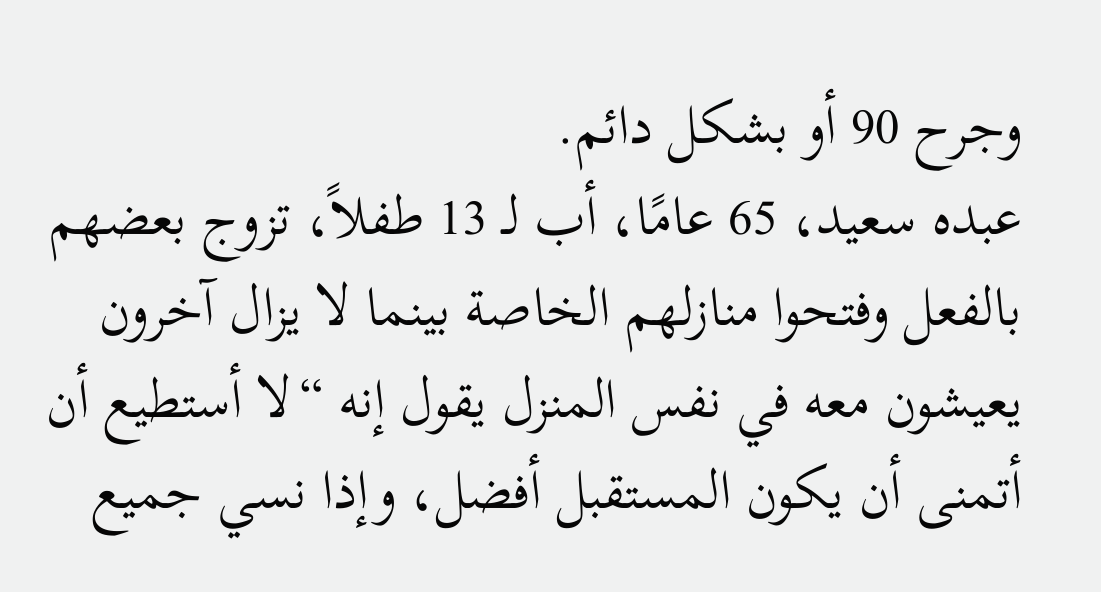وجرح 90 أو بشكل دائم.
عبده سعيد، 65 عامًا، أب لـ 13 طفلاً، تزوج بعضهم بالفعل وفتحوا منازلهم الخاصة بينما لا يزال آخرون يعيشون معه في نفس المنزل يقول إنه “لا أستطيع أن أتمنى أن يكون المستقبل أفضل، وإذا نسي جميع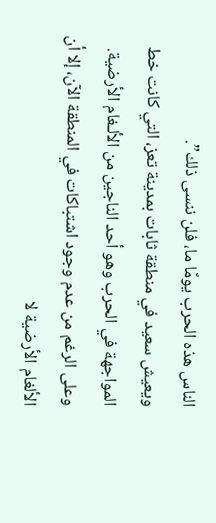الناس هذه الحرب يومًا ما، فلن ننسى ذلك”.
ويعيش سعيد في منطقة ثابات بمدينة تعز، التي كانت خط المواجهة في الحرب وهو أحد الناجين من الألـغام الأرضية.
وعلى الرغم من عدم وجود اشتباكات في المنطقة الآن، إلا أن الألغام الأرضية لا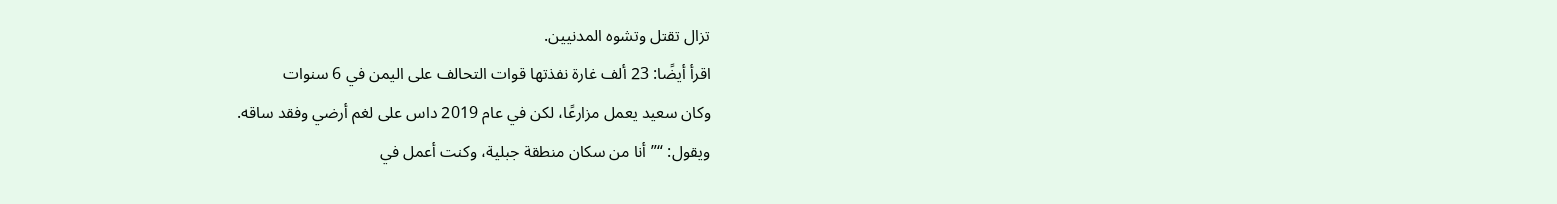تزال تقتل وتشوه المدنيين.
اقرأ أيضًا: 23 ألف غارة نفذتها قوات التحالف على اليمن في 6 سنوات
وكان سعيد يعمل مزارعًا، لكن في عام 2019 داس على لغم أرضي وفقد ساقه.
ويقول: “”أنا من سكان منطقة جبلية، وكنت أعمل في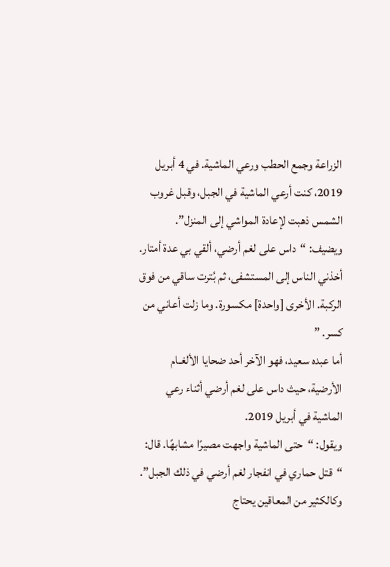الزراعة وجمع الحطب ورعي الماشية. في 4 أبريل 2019، كنت أرعي الماشية في الجبل، وقبل غروب الشمس ذهبت لإعادة المواشي إلى المنزل”.
ويضيف: “داس على لغم أرضي، ألقي بي عدة أمتار. أخذني الناس إلى المستشفى، ثم بُترت ساقي من فوق الركبة. الأخرى [واحدة] مكسورة. وما زلت أعاني من كسر. ”
أما عبده سعيد، فهو الآخر أحد ضحايا الألغـام الأرضية، حيث داس على لغم أرضي أثناء رعي الماشية في أبريل 2019.
ويقول: “حتى الماشية واجهت مصيرًا مشابهًا. قال: “قتل حماري في انفجار لغم أرضي في ذلك الجبل”.
وكالكثير من المعاقين يحتاج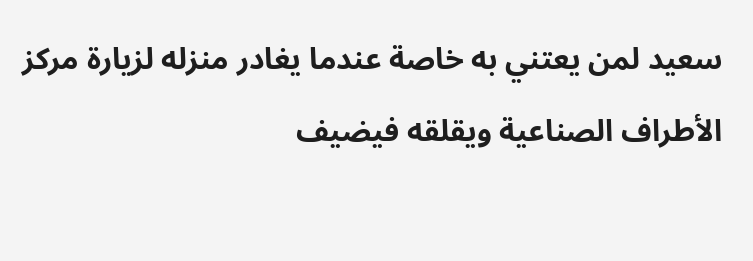سعيد لمن يعتني به خاصة عندما يغادر منزله لزيارة مركز الأطراف الصناعية ويقلقه فيضيف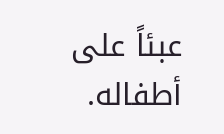عبئاً على أطفاله.